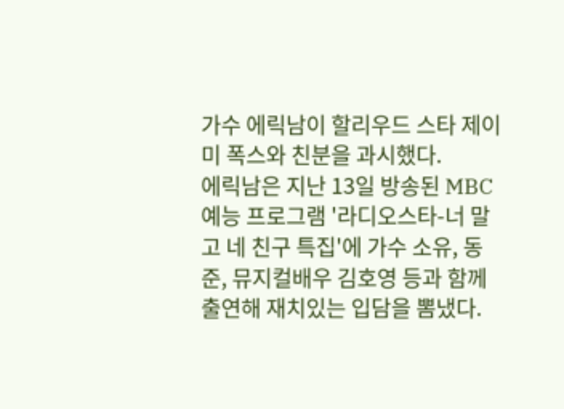가수 에릭남이 할리우드 스타 제이미 폭스와 친분을 과시했다.
에릭남은 지난 13일 방송된 MBC 예능 프로그램 '라디오스타-너 말고 네 친구 특집'에 가수 소유, 동준, 뮤지컬배우 김호영 등과 함께 출연해 재치있는 입담을 뽐냈다.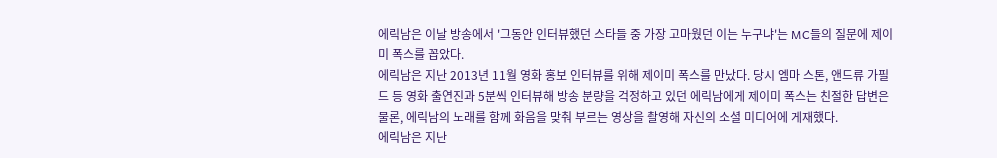에릭남은 이날 방송에서 '그동안 인터뷰했던 스타들 중 가장 고마웠던 이는 누구냐'는 MC들의 질문에 제이미 폭스를 꼽았다.
에릭남은 지난 2013년 11월 영화 홍보 인터뷰를 위해 제이미 폭스를 만났다. 당시 엠마 스톤, 앤드류 가필드 등 영화 출연진과 5분씩 인터뷰해 방송 분량을 걱정하고 있던 에릭남에게 제이미 폭스는 친절한 답변은 물론, 에릭남의 노래를 함께 화음을 맞춰 부르는 영상을 촬영해 자신의 소셜 미디어에 게재했다.
에릭남은 지난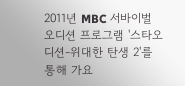2011년 MBC 서바이벌 오디션 프로그램 '스타오디션-위대한 탄생 2'를 통해 가요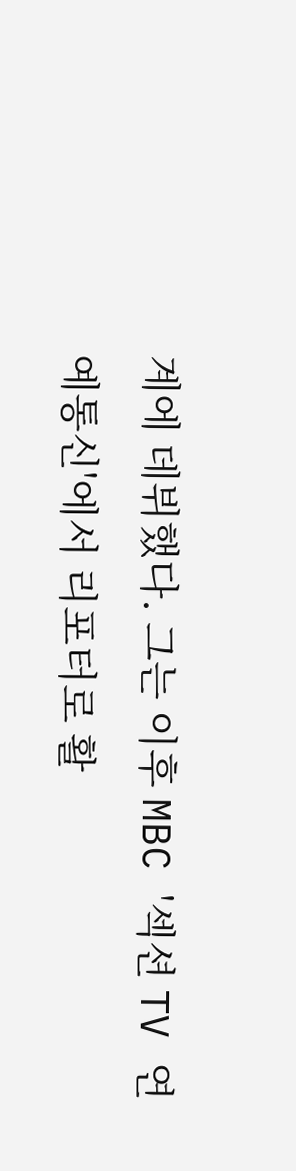계에 데뷔했다. 그는 이후 MBC '섹션 TV 연예통신'에서 리포터로 활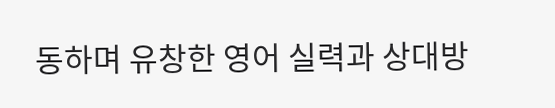동하며 유창한 영어 실력과 상대방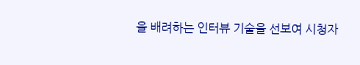을 배려하는 인터뷰 기술을 선보여 시청자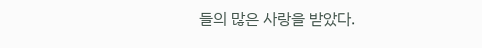들의 많은 사랑을 받았다.